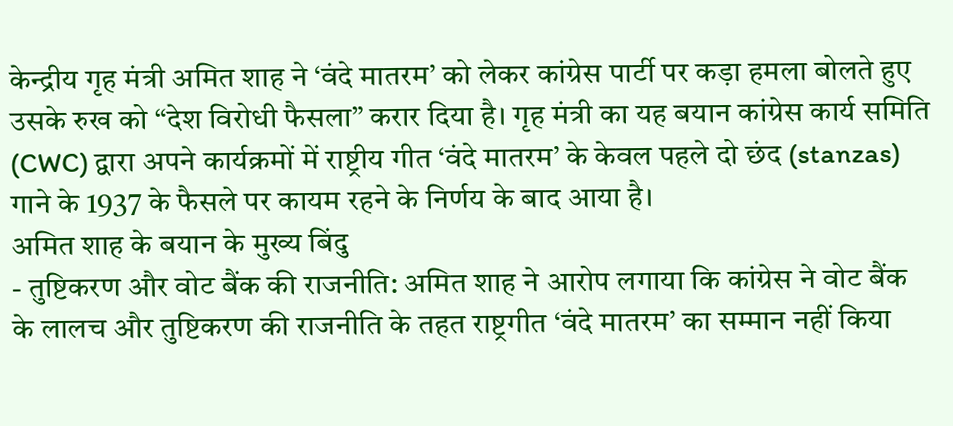केन्द्रीय गृह मंत्री अमित शाह ने ‘वंदे मातरम’ को लेकर कांग्रेस पार्टी पर कड़ा हमला बोलते हुए उसके रुख को “देश विरोधी फैसला” करार दिया है। गृह मंत्री का यह बयान कांग्रेस कार्य समिति (CWC) द्वारा अपने कार्यक्रमों में राष्ट्रीय गीत ‘वंदे मातरम’ के केवल पहले दो छंद (stanzas) गाने के 1937 के फैसले पर कायम रहने के निर्णय के बाद आया है।
अमित शाह के बयान के मुख्य बिंदु
- तुष्टिकरण और वोट बैंक की राजनीति: अमित शाह ने आरोप लगाया कि कांग्रेस ने वोट बैंक के लालच और तुष्टिकरण की राजनीति के तहत राष्ट्रगीत ‘वंदे मातरम’ का सम्मान नहीं किया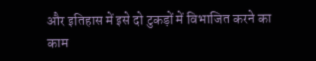और इतिहास में इसे दो टुकड़ों में विभाजित करने का काम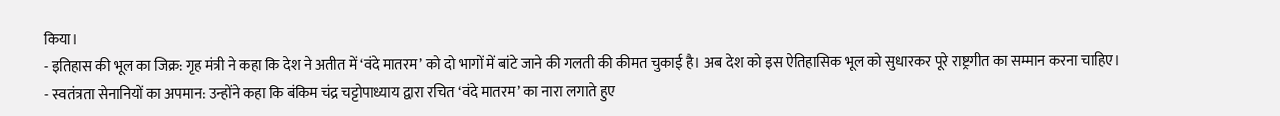किया।
- इतिहास की भूल का जिक्र: गृह मंत्री ने कहा कि देश ने अतीत में ‘वंदे मातरम’ को दो भागों में बांटे जाने की गलती की कीमत चुकाई है। अब देश को इस ऐतिहासिक भूल को सुधारकर पूरे राष्ट्रगीत का सम्मान करना चाहिए।
- स्वतंत्रता सेनानियों का अपमान: उन्होंने कहा कि बंकिम चंद्र चट्टोपाध्याय द्वारा रचित ‘वंदे मातरम’ का नारा लगाते हुए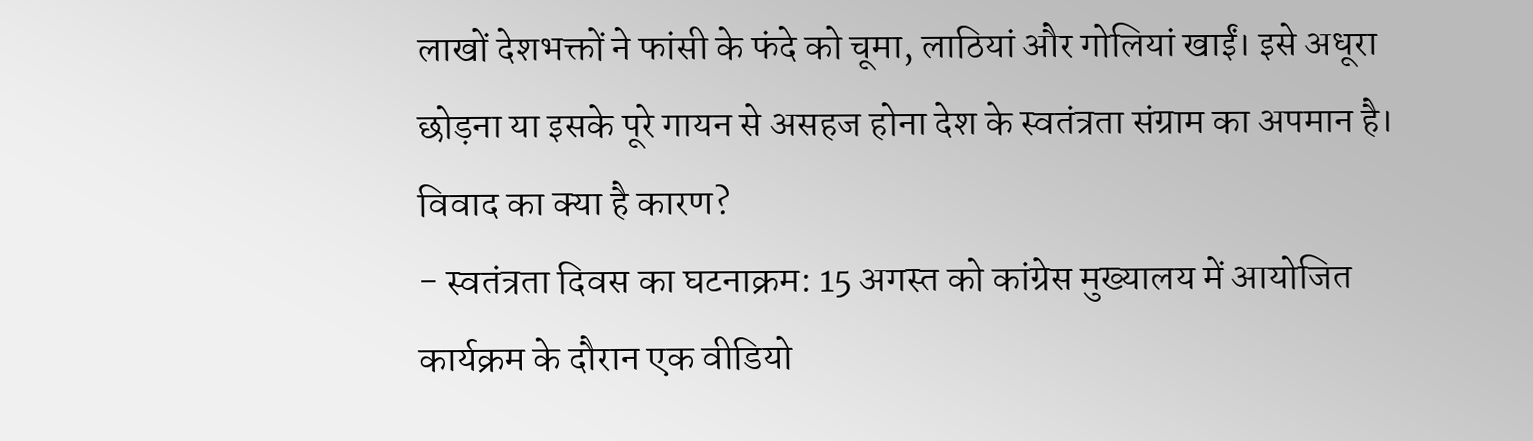लाखों देशभक्तों ने फांसी के फंदे को चूमा, लाठियां और गोलियां खाईं। इसे अधूरा छोड़ना या इसके पूरे गायन से असहज होना देश के स्वतंत्रता संग्राम का अपमान है।
विवाद का क्या है कारण?
- स्वतंत्रता दिवस का घटनाक्रम: 15 अगस्त को कांग्रेस मुख्यालय में आयोजित कार्यक्रम के दौरान एक वीडियो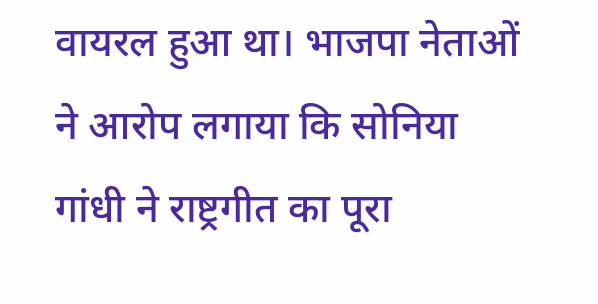वायरल हुआ था। भाजपा नेताओं ने आरोप लगाया कि सोनिया गांधी ने राष्ट्रगीत का पूरा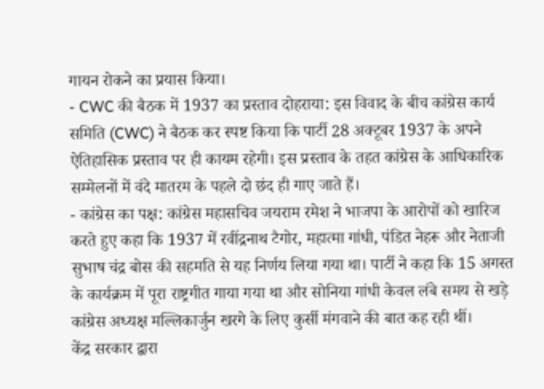गायन रोकने का प्रयास किया।
- CWC की बैठक में 1937 का प्रस्ताव दोहराया: इस विवाद के बीच कांग्रेस कार्य समिति (CWC) ने बैठक कर स्पष्ट किया कि पार्टी 28 अक्टूबर 1937 के अपने ऐतिहासिक प्रस्ताव पर ही कायम रहेगी। इस प्रस्ताव के तहत कांग्रेस के आधिकारिक सम्मेलनों में वंदे मातरम के पहले दो छंद ही गाए जाते हैं।
- कांग्रेस का पक्ष: कांग्रेस महासचिव जयराम रमेश ने भाजपा के आरोपों को खारिज करते हुए कहा कि 1937 में रवींद्रनाथ टैगोर, महात्मा गांधी, पंडित नेहरू और नेताजी सुभाष चंद्र बोस की सहमति से यह निर्णय लिया गया था। पार्टी ने कहा कि 15 अगस्त के कार्यक्रम में पूरा राष्ट्रगीत गाया गया था और सोनिया गांधी केवल लंबे समय से खड़े कांग्रेस अध्यक्ष मल्लिकार्जुन खरगे के लिए कुर्सी मंगवाने की बात कह रही थीं।
केंद्र सरकार द्वारा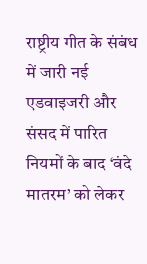राष्ट्रीय गीत के संबंध में जारी नई एडवाइजरी और संसद में पारित नियमों के बाद ‘वंदे मातरम’ को लेकर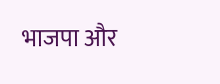भाजपा और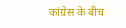कांग्रेस के बीच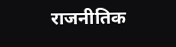राजनीतिक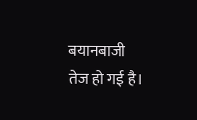बयानबाजी तेज हो गई है।